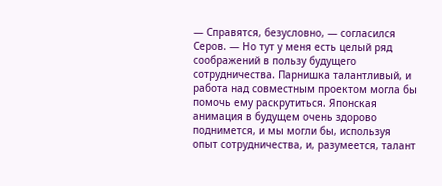— Справятся, безусловно, — согласился Серов. — Но тут у меня есть целый ряд соображений в пользу будущего сотрудничества. Парнишка талантливый, и работа над совместным проектом могла бы помочь ему раскрутиться. Японская анимация в будущем очень здорово поднимется, и мы могли бы, используя опыт сотрудничества, и, разумеется, талант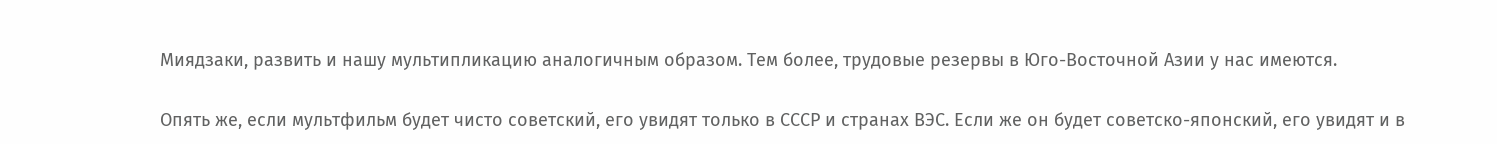Миядзаки, развить и нашу мультипликацию аналогичным образом. Тем более, трудовые резервы в Юго-Восточной Азии у нас имеются.

Опять же, если мультфильм будет чисто советский, его увидят только в СССР и странах ВЭС. Если же он будет советско-японский, его увидят и в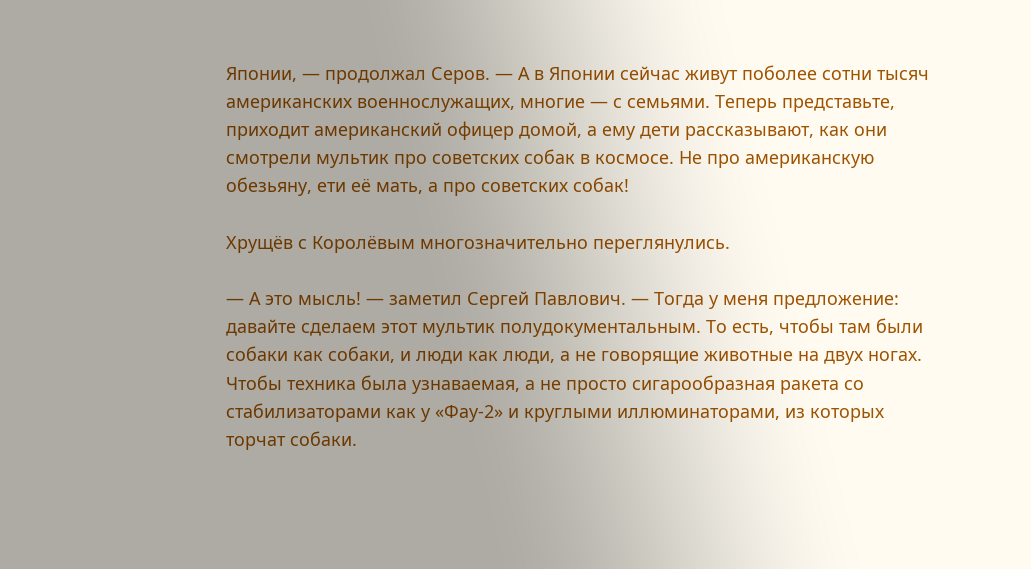Японии, — продолжал Серов. — А в Японии сейчас живут поболее сотни тысяч американских военнослужащих, многие — с семьями. Теперь представьте, приходит американский офицер домой, а ему дети рассказывают, как они смотрели мультик про советских собак в космосе. Не про американскую обезьяну, ети её мать, а про советских собак!

Хрущёв с Королёвым многозначительно переглянулись.

— А это мысль! — заметил Сергей Павлович. — Тогда у меня предложение: давайте сделаем этот мультик полудокументальным. То есть, чтобы там были собаки как собаки, и люди как люди, а не говорящие животные на двух ногах. Чтобы техника была узнаваемая, а не просто сигарообразная ракета со стабилизаторами как у «Фау-2» и круглыми иллюминаторами, из которых торчат собаки.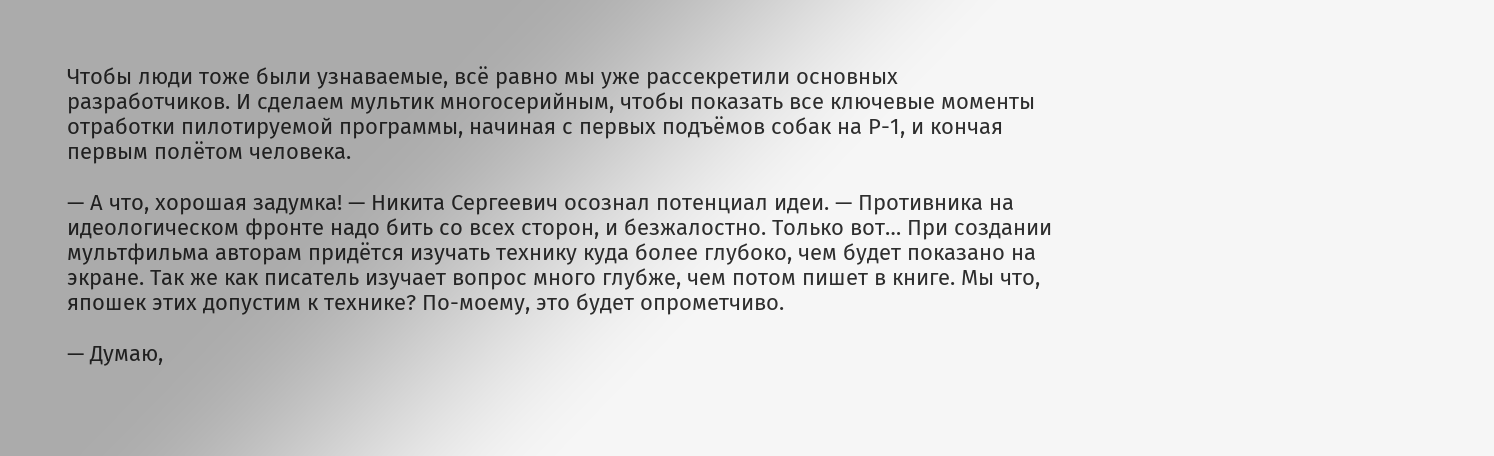Чтобы люди тоже были узнаваемые, всё равно мы уже рассекретили основных разработчиков. И сделаем мультик многосерийным, чтобы показать все ключевые моменты отработки пилотируемой программы, начиная с первых подъёмов собак на Р-1, и кончая первым полётом человека.

— А что, хорошая задумка! — Никита Сергеевич осознал потенциал идеи. — Противника на идеологическом фронте надо бить со всех сторон, и безжалостно. Только вот… При создании мультфильма авторам придётся изучать технику куда более глубоко, чем будет показано на экране. Так же как писатель изучает вопрос много глубже, чем потом пишет в книге. Мы что, япошек этих допустим к технике? По-моему, это будет опрометчиво.

— Думаю,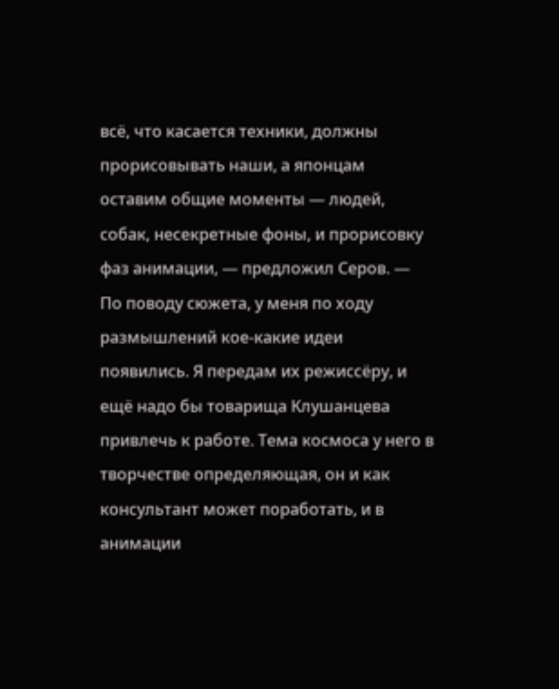всё, что касается техники, должны прорисовывать наши, а японцам оставим общие моменты — людей, собак, несекретные фоны, и прорисовку фаз анимации, — предложил Серов. — По поводу сюжета, у меня по ходу размышлений кое-какие идеи появились. Я передам их режиссёру, и ещё надо бы товарища Клушанцева привлечь к работе. Тема космоса у него в творчестве определяющая, он и как консультант может поработать, и в анимации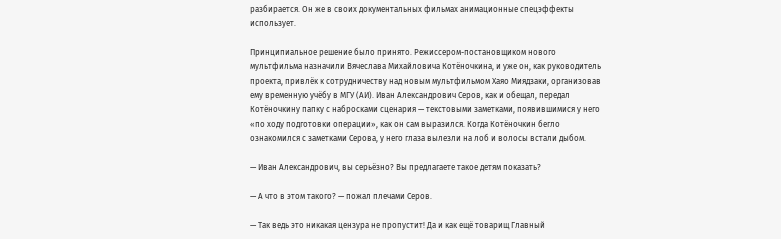разбирается. Он же в своих документальных фильмах анимационные спецэффекты использует.

Принципиальное решение было принято. Режиссером-постановщиком нового мультфильма назначили Вячеслава Михайловича Котёночкина, и уже он, как руководитель проекта, привлёк к сотрудничеству над новым мультфильмом Хаяо Миядзаки, организовав ему временную учёбу в МГУ (АИ). Иван Александрович Серов, как и обещал, передал Котёночкину папку с набросками сценария — текстовыми заметками, появившимися у него «по ходу подготовки операции», как он сам выразился. Когда Котёночкин бегло ознакомился с заметками Серова, у него глаза вылезли на лоб и волосы встали дыбом.

— Иван Александрович, вы серьёзно? Вы предлагаете такое детям показать?

— А что в этом такого? — пожал плечами Серов.

— Так ведь это никакая цензура не пропустит! Да и как ещё товарищ Главный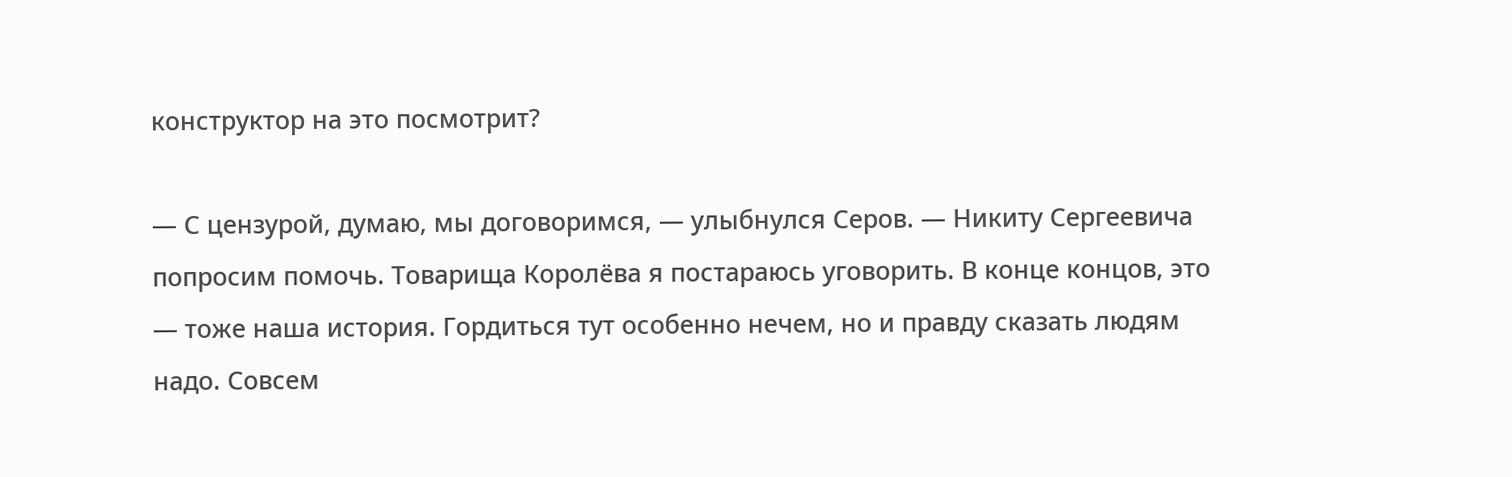конструктор на это посмотрит?

— С цензурой, думаю, мы договоримся, — улыбнулся Серов. — Никиту Сергеевича попросим помочь. Товарища Королёва я постараюсь уговорить. В конце концов, это — тоже наша история. Гордиться тут особенно нечем, но и правду сказать людям надо. Совсем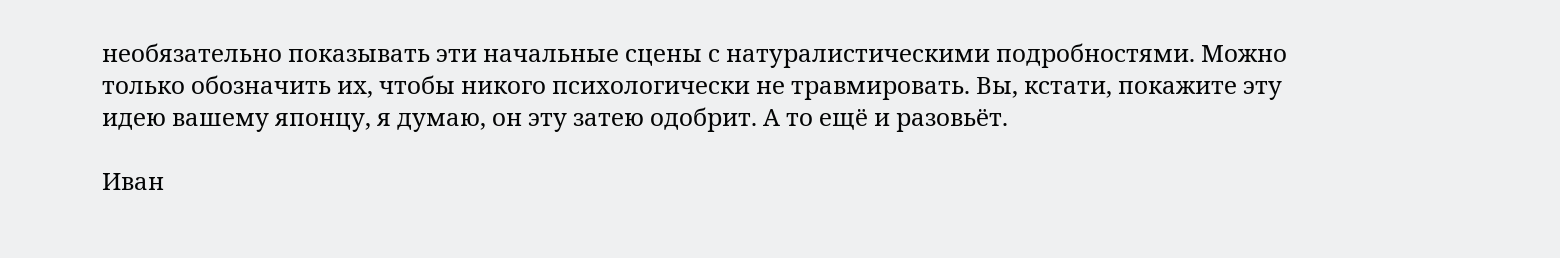необязательно показывать эти начальные сцены с натуралистическими подробностями. Можно только обозначить их, чтобы никого психологически не травмировать. Вы, кстати, покажите эту идею вашему японцу, я думаю, он эту затею одобрит. А то ещё и разовьёт.

Иван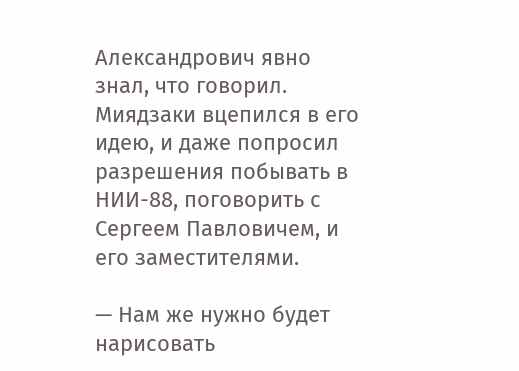Александрович явно знал, что говорил. Миядзаки вцепился в его идею, и даже попросил разрешения побывать в НИИ-88, поговорить с Сергеем Павловичем, и его заместителями.

— Нам же нужно будет нарисовать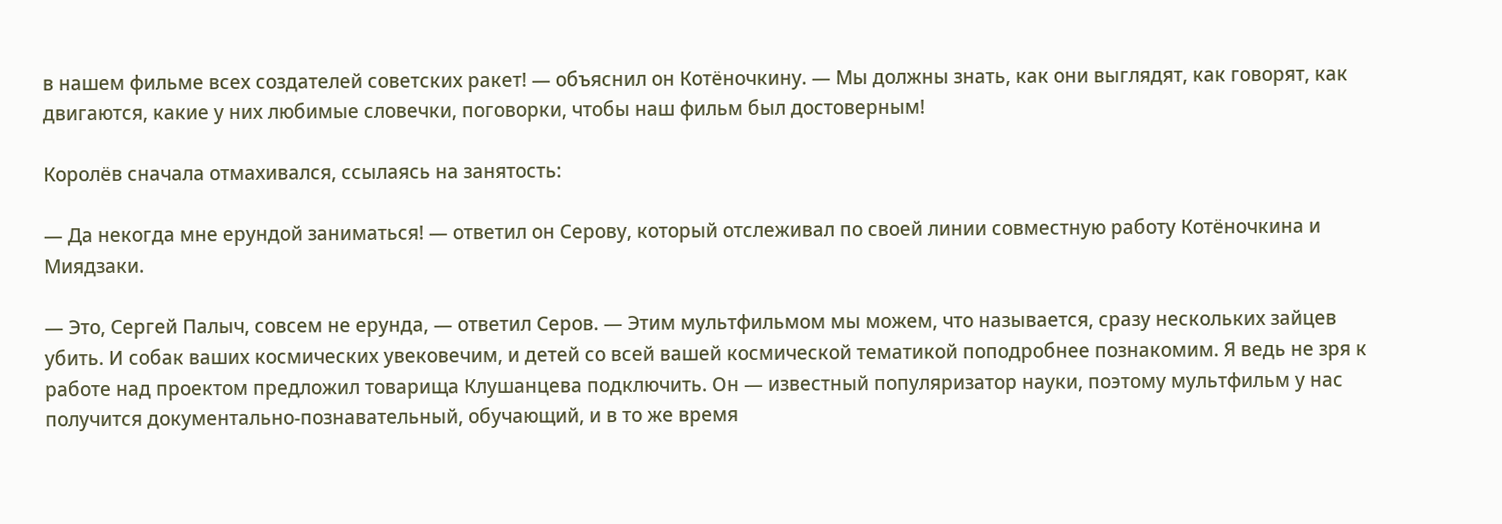в нашем фильме всех создателей советских ракет! — объяснил он Котёночкину. — Мы должны знать, как они выглядят, как говорят, как двигаются, какие у них любимые словечки, поговорки, чтобы наш фильм был достоверным!

Королёв сначала отмахивался, ссылаясь на занятость:

— Да некогда мне ерундой заниматься! — ответил он Серову, который отслеживал по своей линии совместную работу Котёночкина и Миядзаки.

— Это, Сергей Палыч, совсем не ерунда, — ответил Серов. — Этим мультфильмом мы можем, что называется, сразу нескольких зайцев убить. И собак ваших космических увековечим, и детей со всей вашей космической тематикой поподробнее познакомим. Я ведь не зря к работе над проектом предложил товарища Клушанцева подключить. Он — известный популяризатор науки, поэтому мультфильм у нас получится документально-познавательный, обучающий, и в то же время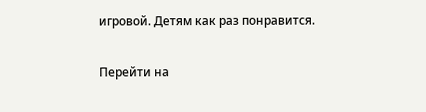игровой. Детям как раз понравится.

Перейти на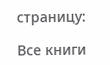страницу:

Все книги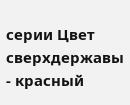серии Цвет сверхдержавы - красный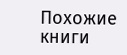Похожие книги